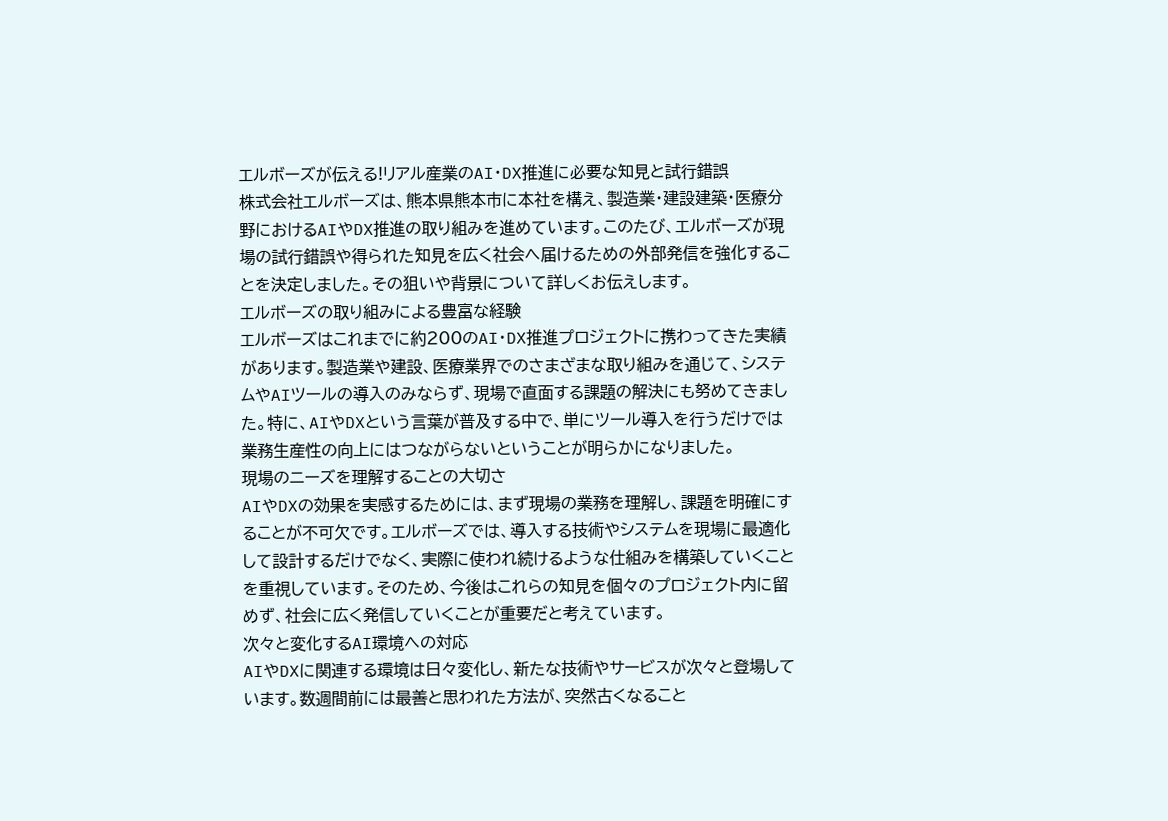エルボーズが伝える!リアル産業のAI・DX推進に必要な知見と試行錯誤
株式会社エルボーズは、熊本県熊本市に本社を構え、製造業・建設建築・医療分野におけるAIやDX推進の取り組みを進めています。このたび、エルボーズが現場の試行錯誤や得られた知見を広く社会へ届けるための外部発信を強化することを決定しました。その狙いや背景について詳しくお伝えします。
エルボーズの取り組みによる豊富な経験
エルボーズはこれまでに約200のAI・DX推進プロジェクトに携わってきた実績があります。製造業や建設、医療業界でのさまざまな取り組みを通じて、システムやAIツールの導入のみならず、現場で直面する課題の解決にも努めてきました。特に、AIやDXという言葉が普及する中で、単にツール導入を行うだけでは業務生産性の向上にはつながらないということが明らかになりました。
現場のニーズを理解することの大切さ
AIやDXの効果を実感するためには、まず現場の業務を理解し、課題を明確にすることが不可欠です。エルボーズでは、導入する技術やシステムを現場に最適化して設計するだけでなく、実際に使われ続けるような仕組みを構築していくことを重視しています。そのため、今後はこれらの知見を個々のプロジェクト内に留めず、社会に広く発信していくことが重要だと考えています。
次々と変化するAI環境への対応
AIやDXに関連する環境は日々変化し、新たな技術やサービスが次々と登場しています。数週間前には最善と思われた方法が、突然古くなること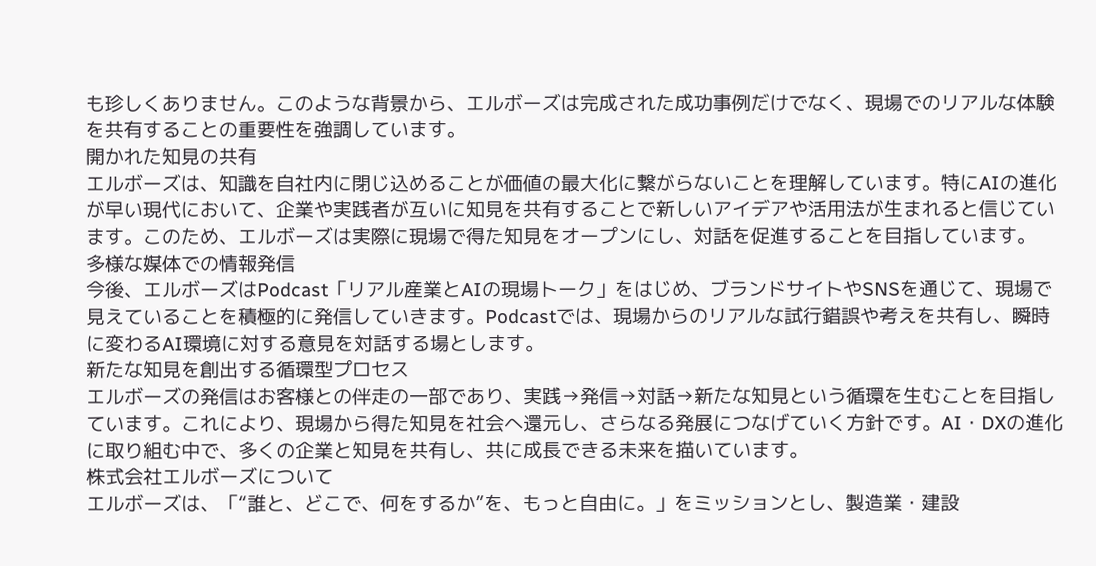も珍しくありません。このような背景から、エルボーズは完成された成功事例だけでなく、現場でのリアルな体験を共有することの重要性を強調しています。
開かれた知見の共有
エルボーズは、知識を自社内に閉じ込めることが価値の最大化に繋がらないことを理解しています。特にAIの進化が早い現代において、企業や実践者が互いに知見を共有することで新しいアイデアや活用法が生まれると信じています。このため、エルボーズは実際に現場で得た知見をオープンにし、対話を促進することを目指しています。
多様な媒体での情報発信
今後、エルボーズはPodcast「リアル産業とAIの現場トーク」をはじめ、ブランドサイトやSNSを通じて、現場で見えていることを積極的に発信していきます。Podcastでは、現場からのリアルな試行錯誤や考えを共有し、瞬時に変わるAI環境に対する意見を対話する場とします。
新たな知見を創出する循環型プロセス
エルボーズの発信はお客様との伴走の一部であり、実践→発信→対話→新たな知見という循環を生むことを目指しています。これにより、現場から得た知見を社会へ還元し、さらなる発展につなげていく方針です。AI・DXの進化に取り組む中で、多くの企業と知見を共有し、共に成長できる未来を描いています。
株式会社エルボーズについて
エルボーズは、「“誰と、どこで、何をするか”を、もっと自由に。」をミッションとし、製造業・建設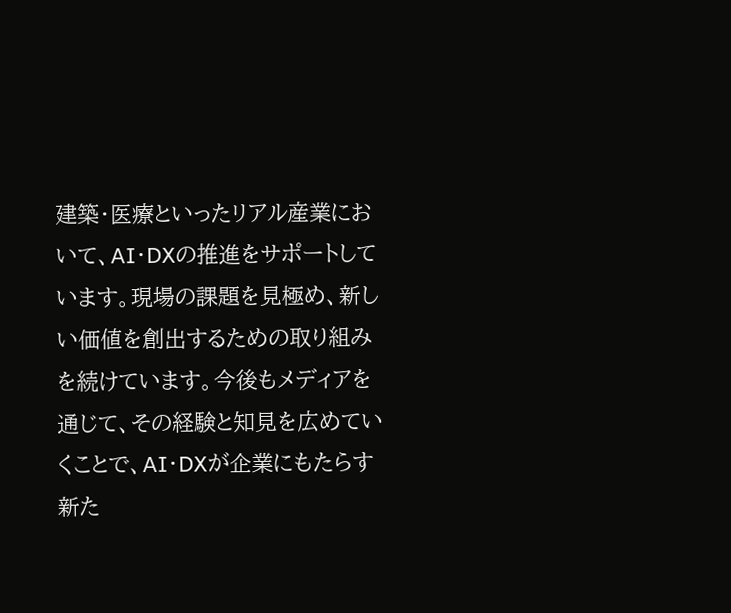建築・医療といったリアル産業において、AI・DXの推進をサポートしています。現場の課題を見極め、新しい価値を創出するための取り組みを続けています。今後もメディアを通じて、その経験と知見を広めていくことで、AI・DXが企業にもたらす新た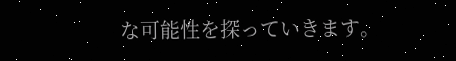な可能性を探っていきます。